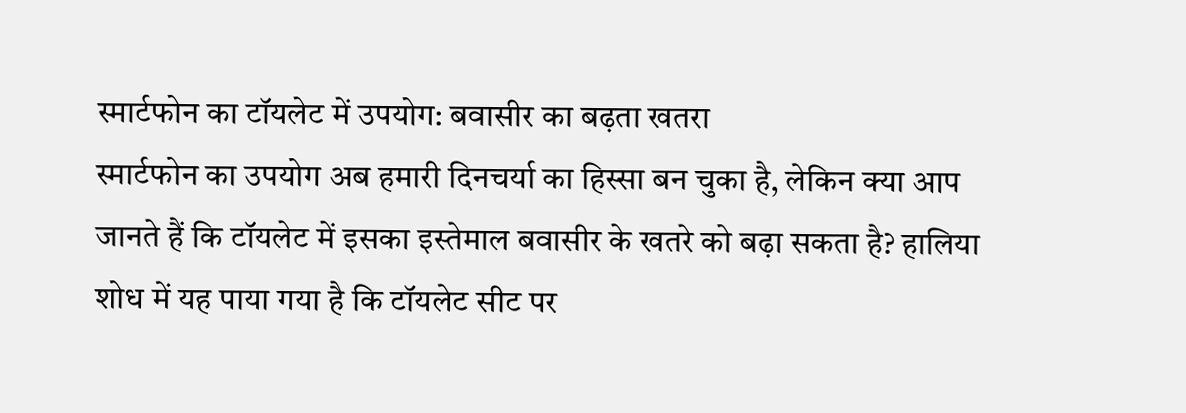स्मार्टफोन का टॉयलेट में उपयोग: बवासीर का बढ़ता खतरा
स्मार्टफोन का उपयोग अब हमारी दिनचर्या का हिस्सा बन चुका है, लेकिन क्या आप जानते हैं कि टॉयलेट में इसका इस्तेमाल बवासीर के खतरे को बढ़ा सकता है? हालिया शोध में यह पाया गया है कि टॉयलेट सीट पर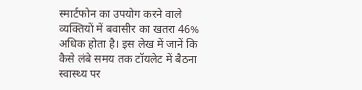स्मार्टफोन का उपयोग करने वाले व्यक्तियों में बवासीर का खतरा 46% अधिक होता है। इस लेख में जानें कि कैसे लंबे समय तक टॉयलेट में बैठना स्वास्थ्य पर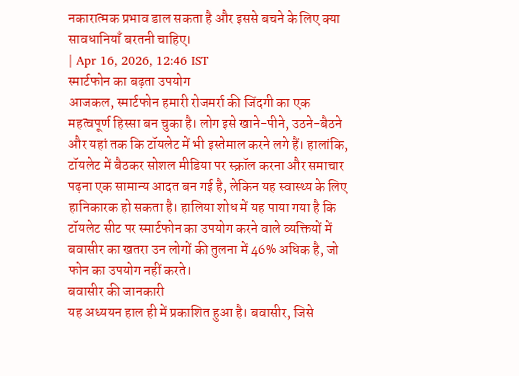नकारात्मक प्रभाव डाल सकता है और इससे बचने के लिए क्या सावधानियाँ बरतनी चाहिए।
| Apr 16, 2026, 12:46 IST
स्मार्टफोन का बढ़ता उपयोग
आजकल, स्मार्टफोन हमारी रोजमर्रा की जिंदगी का एक महत्वपूर्ण हिस्सा बन चुका है। लोग इसे खाने-पीने, उठने-बैठने और यहां तक कि टॉयलेट में भी इस्तेमाल करने लगे हैं। हालांकि, टॉयलेट में बैठकर सोशल मीडिया पर स्क्रॉल करना और समाचार पढ़ना एक सामान्य आदत बन गई है, लेकिन यह स्वास्थ्य के लिए हानिकारक हो सकता है। हालिया शोध में यह पाया गया है कि टॉयलेट सीट पर स्मार्टफोन का उपयोग करने वाले व्यक्तियों में बवासीर का खतरा उन लोगों की तुलना में 46% अधिक है, जो फोन का उपयोग नहीं करते।
बवासीर की जानकारी
यह अध्ययन हाल ही में प्रकाशित हुआ है। बवासीर, जिसे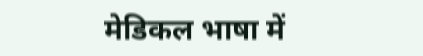मेडिकल भाषा में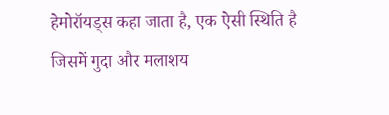हेमोरॉयड्स कहा जाता है, एक ऐसी स्थिति है जिसमें गुदा और मलाशय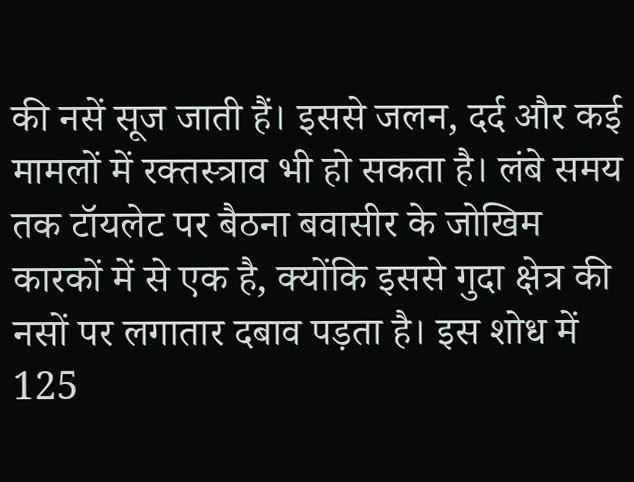की नसें सूज जाती हैं। इससे जलन, दर्द और कई मामलों में रक्तस्त्राव भी हो सकता है। लंबे समय तक टॉयलेट पर बैठना बवासीर के जोखिम कारकों में से एक है, क्योंकि इससे गुदा क्षेत्र की नसों पर लगातार दबाव पड़ता है। इस शोध में 125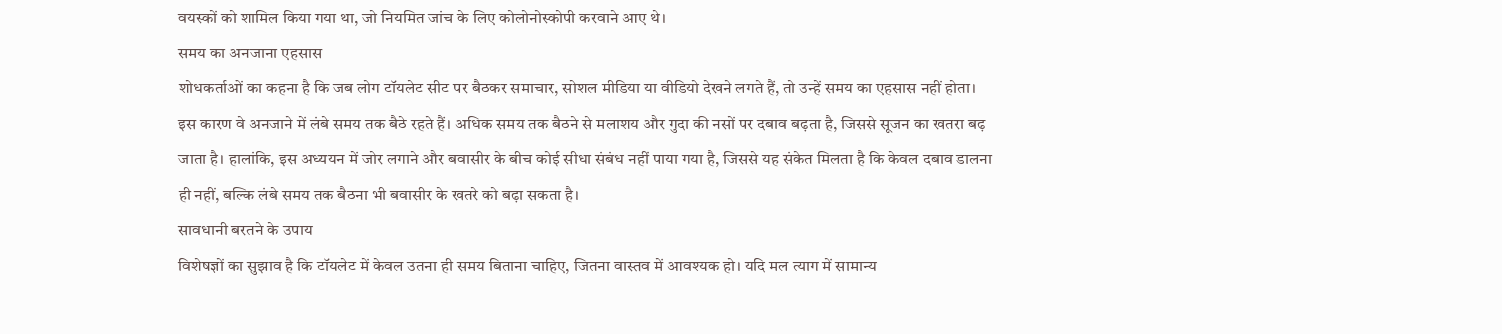वयस्कों को शामिल किया गया था, जो नियमित जांच के लिए कोलोनोस्कोपी करवाने आए थे।
समय का अनजाना एहसास
शोधकर्ताओं का कहना है कि जब लोग टॉयलेट सीट पर बैठकर समाचार, सोशल मीडिया या वीडियो देखने लगते हैं, तो उन्हें समय का एहसास नहीं होता। इस कारण वे अनजाने में लंबे समय तक बैठे रहते हैं। अधिक समय तक बैठने से मलाशय और गुदा की नसों पर दबाव बढ़ता है, जिससे सूजन का खतरा बढ़ जाता है। हालांकि, इस अध्ययन में जोर लगाने और बवासीर के बीच कोई सीधा संबंध नहीं पाया गया है, जिससे यह संकेत मिलता है कि केवल दबाव डालना ही नहीं, बल्कि लंबे समय तक बैठना भी बवासीर के खतरे को बढ़ा सकता है।
सावधानी बरतने के उपाय
विशेषज्ञों का सुझाव है कि टॉयलेट में केवल उतना ही समय बिताना चाहिए, जितना वास्तव में आवश्यक हो। यदि मल त्याग में सामान्य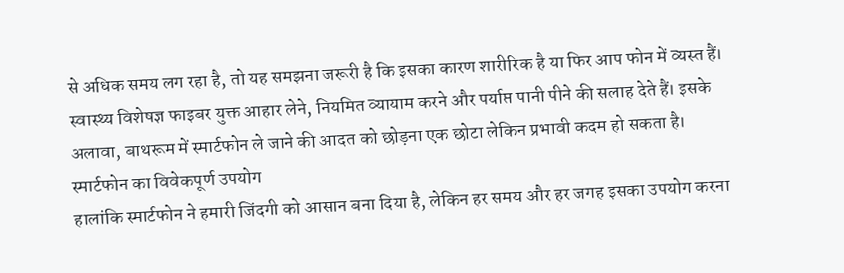से अधिक समय लग रहा है, तो यह समझना जरूरी है कि इसका कारण शारीरिक है या फिर आप फोन में व्यस्त हैं। स्वास्थ्य विशेषज्ञ फाइबर युक्त आहार लेने, नियमित व्यायाम करने और पर्याप्त पानी पीने की सलाह देते हैं। इसके अलावा, बाथरूम में स्मार्टफोन ले जाने की आदत को छोड़ना एक छोटा लेकिन प्रभावी कदम हो सकता है।
स्मार्टफोन का विवेकपूर्ण उपयोग
हालांकि स्मार्टफोन ने हमारी जिंदगी को आसान बना दिया है, लेकिन हर समय और हर जगह इसका उपयोग करना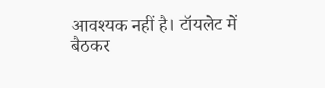आवश्यक नहीं है। टॉयलेट में बैठकर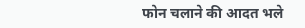फोन चलाने की आदत भले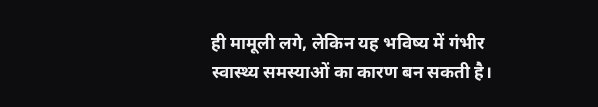ही मामूली लगे, लेकिन यह भविष्य में गंभीर स्वास्थ्य समस्याओं का कारण बन सकती है।